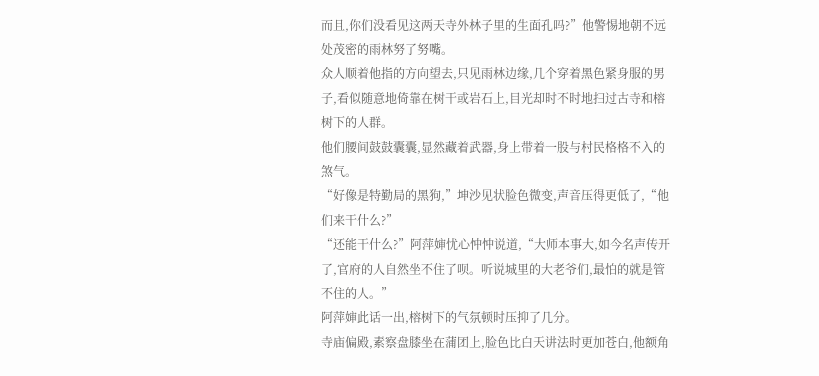而且,你们没看见这两天寺外林子里的生面孔吗?”他警惕地朝不远处茂密的雨林努了努嘴。
众人顺着他指的方向望去,只见雨林边缘,几个穿着黑色紧身服的男子,看似随意地倚靠在树干或岩石上,目光却时不时地扫过古寺和榕树下的人群。
他们腰间鼓鼓囊囊,显然藏着武器,身上带着一股与村民格格不入的煞气。
“好像是特勤局的黑狗,”坤沙见状脸色微变,声音压得更低了,“他们来干什么?”
“还能干什么?”阿萍婶忧心忡忡说道,“大师本事大,如今名声传开了,官府的人自然坐不住了呗。听说城里的大老爷们,最怕的就是管不住的人。”
阿萍婶此话一出,榕树下的气氛顿时压抑了几分。
寺庙偏殿,素察盘膝坐在蒲团上,脸色比白天讲法时更加苍白,他额角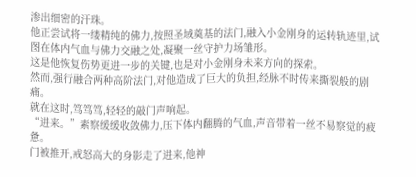渗出细密的汗珠。
他正尝试将一缕精纯的佛力,按照圣域奠基的法门,融入小金刚身的运转轨迹里,试图在体内气血与佛力交融之处,凝聚一丝守护力场雏形。
这是他恢复伤势更进一步的关键,也是对小金刚身未来方向的探索。
然而,强行融合两种高阶法门,对他造成了巨大的负担,经脉不时传来撕裂般的剧痛。
就在这时,笃笃笃,轻轻的敲门声响起。
“进来。”素察缓缓收敛佛力,压下体内翻腾的气血,声音带着一丝不易察觉的疲惫。
门被推开,戒怒高大的身影走了进来,他神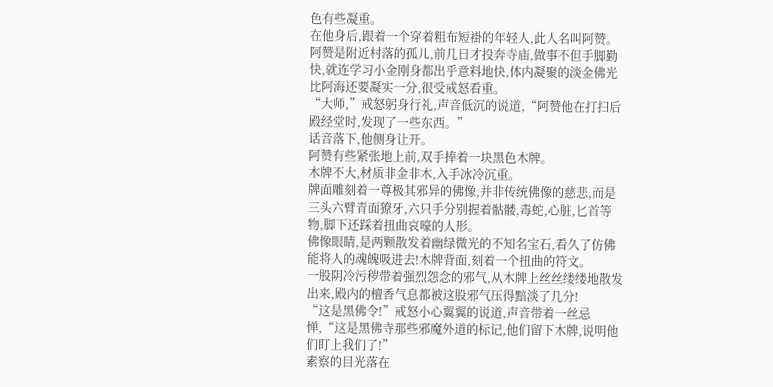色有些凝重。
在他身后,跟着一个穿着粗布短褂的年轻人,此人名叫阿赞。
阿赞是附近村落的孤儿,前几日才投奔寺庙,做事不但手脚勤快,就连学习小金刚身都出乎意料地快,体内凝聚的淡金佛光比阿海还要凝实一分,很受戒怒看重。
“大师,”戒怒躬身行礼,声音低沉的说道,“阿赞他在打扫后殿经堂时,发现了一些东西。”
话音落下,他侧身让开。
阿赞有些紧张地上前,双手捧着一块黑色木牌。
木牌不大,材质非金非木,入手冰冷沉重。
牌面雕刻着一尊极其邪异的佛像,并非传统佛像的慈悲,而是三头六臂青面獠牙,六只手分别握着骷髅,毒蛇,心脏,匕首等物,脚下还踩着扭曲哀嚎的人形。
佛像眼睛,是两颗散发着幽绿微光的不知名宝石,看久了仿佛能将人的魂魄吸进去!木牌背面,刻着一个扭曲的符文。
一股阴冷污秽带着强烈怨念的邪气,从木牌上丝丝缕缕地散发出来,殿内的檀香气息都被这股邪气压得黯淡了几分!
“这是黑佛令!”戒怒小心翼翼的说道,声音带着一丝忌惮,“这是黑佛寺那些邪魔外道的标记,他们留下木牌,说明他们盯上我们了!”
素察的目光落在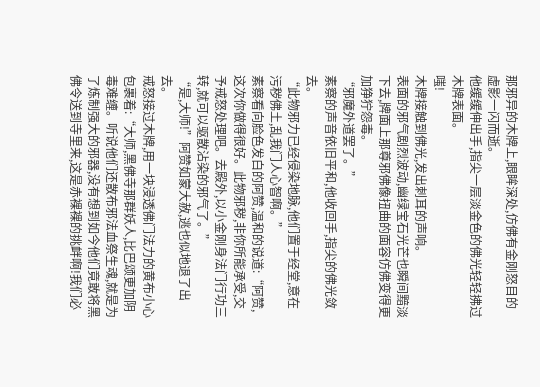那邪异的木牌上,眼眸深处,仿佛有金刚怒目的虚影一闪而逝。
他缓缓伸出手,指尖一层淡金色的佛光轻轻拂过木牌表面。
嗤!
木牌接触到佛光,发出刺耳的声响。
表面的邪气剧烈波动,幽绿宝石光芒也瞬间黯淡下去,牌面上那尊邪佛像扭曲的面容仿佛变得更加狰狞怨毒。
“邪魔外道罢了。”
素察的声音依旧平和,他收回手,指尖的佛光敛去。
“此物邪力已经侵染地脉,他们置于经堂,意在污秽佛土,乱我门人心智啊。”
素察看向脸色发白的阿赞,温和的说道:“阿赞,这次你做得很好。此物邪秽,非你所能承受,交予戒怒处理吧。去殿外,以小金刚身法门行功三转,就可以驱散沾染的邪气了。”
“是,大师!”阿赞如蒙大赦,逃也似地退了出去。
戒怒接过木牌,用一块浸透佛门法力的黄布小心包裹着:“大师,黑佛寺那群妖人,比巴颂更加阴毒难缠。听说他们还散布邪法血祭生魂,就是为了炼制强大的邪器,没有想到如今他们竟敢将黑佛令送到寺里来,这是赤裸裸的挑衅啊!我们必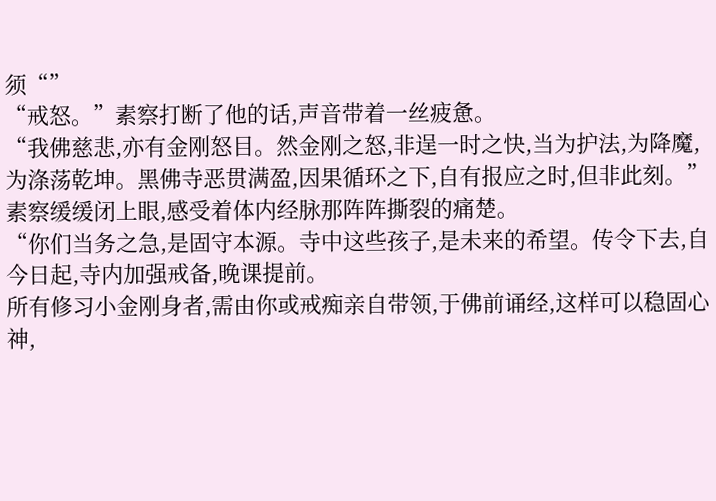须“”
“戒怒。”素察打断了他的话,声音带着一丝疲惫。
“我佛慈悲,亦有金刚怒目。然金刚之怒,非逞一时之快,当为护法,为降魔,为涤荡乾坤。黑佛寺恶贯满盈,因果循环之下,自有报应之时,但非此刻。”
素察缓缓闭上眼,感受着体内经脉那阵阵撕裂的痛楚。
“你们当务之急,是固守本源。寺中这些孩子,是未来的希望。传令下去,自今日起,寺内加强戒备,晚课提前。
所有修习小金刚身者,需由你或戒痴亲自带领,于佛前诵经,这样可以稳固心神,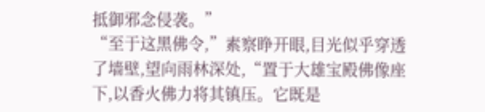抵御邪念侵袭。”
“至于这黑佛令,”素察睁开眼,目光似乎穿透了墙壁,望向雨林深处,“置于大雄宝殿佛像座下,以香火佛力将其镇压。它既是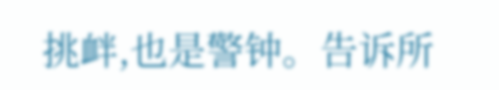挑衅,也是警钟。告诉所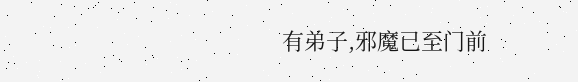有弟子,邪魔已至门前